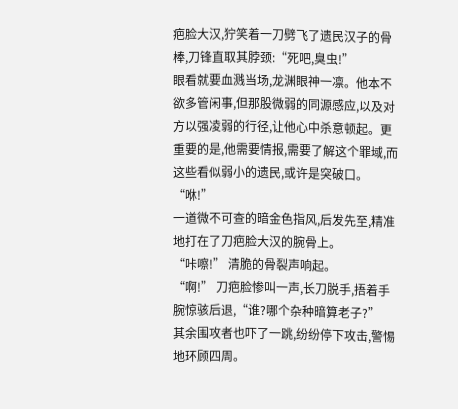疤脸大汉,狞笑着一刀劈飞了遗民汉子的骨棒,刀锋直取其脖颈:“死吧,臭虫!”
眼看就要血溅当场,龙渊眼神一凛。他本不欲多管闲事,但那股微弱的同源感应,以及对方以强凌弱的行径,让他心中杀意顿起。更重要的是,他需要情报,需要了解这个罪域,而这些看似弱小的遗民,或许是突破口。
“咻!”
一道微不可查的暗金色指风,后发先至,精准地打在了刀疤脸大汉的腕骨上。
“咔嚓!” 清脆的骨裂声响起。
“啊!” 刀疤脸惨叫一声,长刀脱手,捂着手腕惊骇后退,“谁?哪个杂种暗算老子?”
其余围攻者也吓了一跳,纷纷停下攻击,警惕地环顾四周。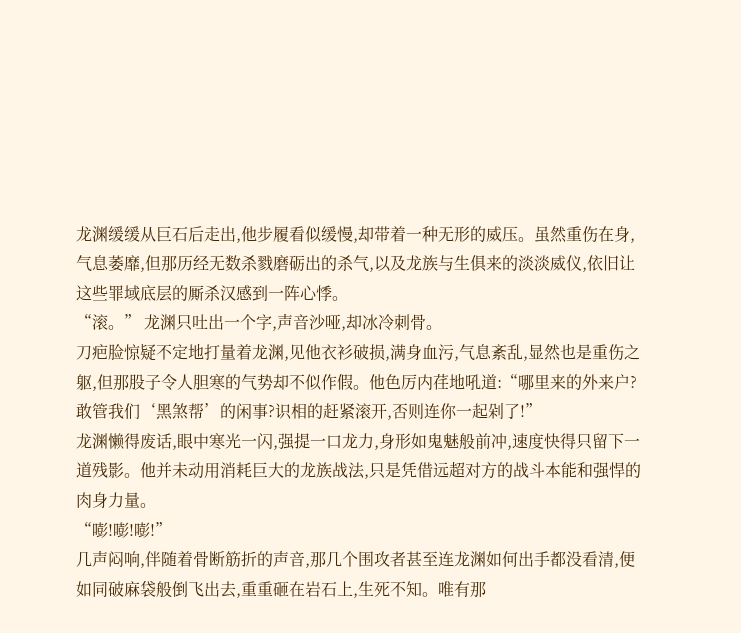龙渊缓缓从巨石后走出,他步履看似缓慢,却带着一种无形的威压。虽然重伤在身,气息萎靡,但那历经无数杀戮磨砺出的杀气,以及龙族与生俱来的淡淡威仪,依旧让这些罪域底层的厮杀汉感到一阵心悸。
“滚。” 龙渊只吐出一个字,声音沙哑,却冰冷刺骨。
刀疤脸惊疑不定地打量着龙渊,见他衣衫破损,满身血污,气息紊乱,显然也是重伤之躯,但那股子令人胆寒的气势却不似作假。他色厉内荏地吼道:“哪里来的外来户?敢管我们‘黑煞帮’的闲事?识相的赶紧滚开,否则连你一起剁了!”
龙渊懒得废话,眼中寒光一闪,强提一口龙力,身形如鬼魅般前冲,速度快得只留下一道残影。他并未动用消耗巨大的龙族战法,只是凭借远超对方的战斗本能和强悍的肉身力量。
“嘭!嘭!嘭!”
几声闷响,伴随着骨断筋折的声音,那几个围攻者甚至连龙渊如何出手都没看清,便如同破麻袋般倒飞出去,重重砸在岩石上,生死不知。唯有那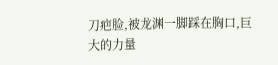刀疤脸,被龙渊一脚踩在胸口,巨大的力量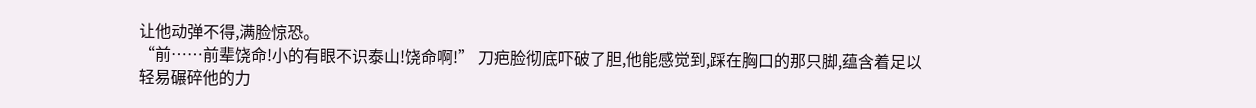让他动弹不得,满脸惊恐。
“前……前辈饶命!小的有眼不识泰山!饶命啊!” 刀疤脸彻底吓破了胆,他能感觉到,踩在胸口的那只脚,蕴含着足以轻易碾碎他的力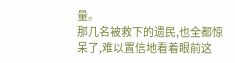量。
那几名被救下的遗民,也全都惊呆了,难以置信地看着眼前这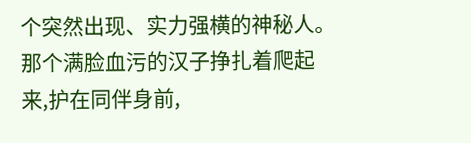个突然出现、实力强横的神秘人。那个满脸血污的汉子挣扎着爬起来,护在同伴身前,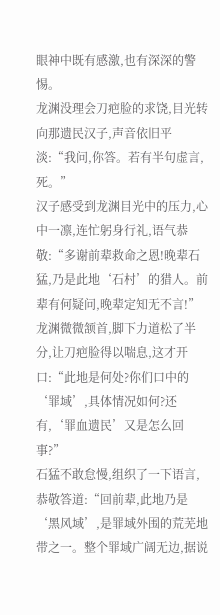眼神中既有感激,也有深深的警惕。
龙渊没理会刀疤脸的求饶,目光转向那遗民汉子,声音依旧平淡:“我问,你答。若有半句虚言,死。”
汉子感受到龙渊目光中的压力,心中一凛,连忙躬身行礼,语气恭敬:“多谢前辈救命之恩!晚辈石猛,乃是此地‘石村’的猎人。前辈有何疑问,晚辈定知无不言!”
龙渊微微颔首,脚下力道松了半分,让刀疤脸得以喘息,这才开口:“此地是何处?你们口中的‘罪域’,具体情况如何?还有,‘罪血遗民’又是怎么回事?”
石猛不敢怠慢,组织了一下语言,恭敬答道:“回前辈,此地乃是‘黑风域’,是罪域外围的荒芜地带之一。整个罪域广阔无边,据说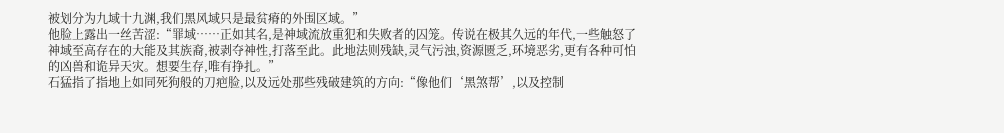被划分为九域十九渊,我们黑风域只是最贫瘠的外围区域。”
他脸上露出一丝苦涩:“罪域……正如其名,是神域流放重犯和失败者的囚笼。传说在极其久远的年代,一些触怒了神域至高存在的大能及其族裔,被剥夺神性,打落至此。此地法则残缺,灵气污浊,资源匮乏,环境恶劣,更有各种可怕的凶兽和诡异天灾。想要生存,唯有挣扎。”
石猛指了指地上如同死狗般的刀疤脸,以及远处那些残破建筑的方向:“像他们‘黑煞帮’,以及控制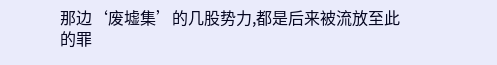那边‘废墟集’的几股势力,都是后来被流放至此的罪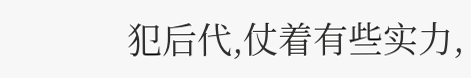犯后代,仗着有些实力,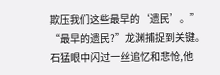欺压我们这些最早的‘遗民’。”
“最早的遗民?”龙渊捕捉到关键。
石猛眼中闪过一丝追忆和悲怆,他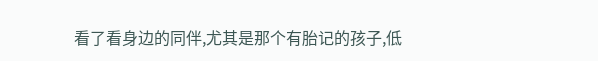看了看身边的同伴,尤其是那个有胎记的孩子,低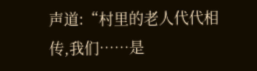声道:“村里的老人代代相传,我们……是